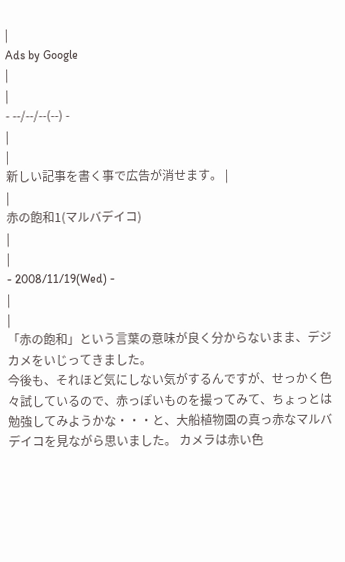|
Ads by Google
|
|
- --/--/--(--) -
|
|
新しい記事を書く事で広告が消せます。 |
|
赤の飽和1(マルバデイコ)
|
|
- 2008/11/19(Wed) -
|
|
「赤の飽和」という言葉の意味が良く分からないまま、デジカメをいじってきました。
今後も、それほど気にしない気がするんですが、せっかく色々試しているので、赤っぽいものを撮ってみて、ちょっとは勉強してみようかな・・・と、大船植物園の真っ赤なマルバデイコを見ながら思いました。 カメラは赤い色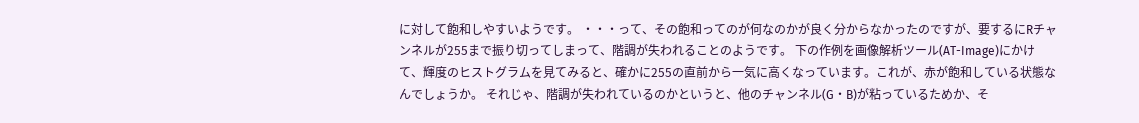に対して飽和しやすいようです。 ・・・って、その飽和ってのが何なのかが良く分からなかったのですが、要するにRチャンネルが255まで振り切ってしまって、階調が失われることのようです。 下の作例を画像解析ツール(AT-Image)にかけて、輝度のヒストグラムを見てみると、確かに255の直前から一気に高くなっています。これが、赤が飽和している状態なんでしょうか。 それじゃ、階調が失われているのかというと、他のチャンネル(G・B)が粘っているためか、そ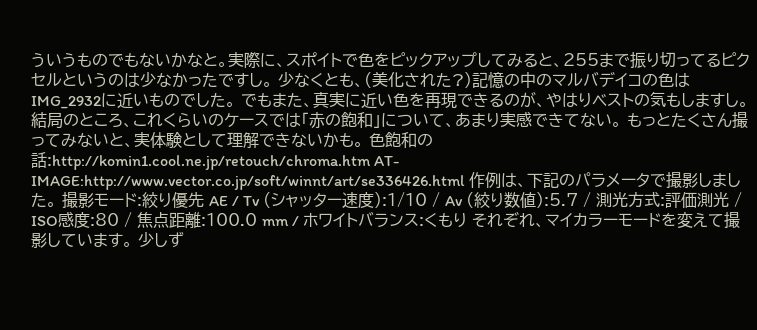ういうものでもないかなと。実際に、スポイトで色をピックアップしてみると、255まで振り切ってるピクセルというのは少なかったですし。 少なくとも、(美化された?)記憶の中のマルバデイコの色はIMG_2932に近いものでした。 でもまた、真実に近い色を再現できるのが、やはりベストの気もしますし。 結局のところ、これくらいのケースでは「赤の飽和」について、あまり実感できてない。 もっとたくさん撮ってみないと、実体験として理解できないかも。 色飽和の話:http://komin1.cool.ne.jp/retouch/chroma.htm AT-IMAGE:http://www.vector.co.jp/soft/winnt/art/se336426.html 作例は、下記のパラメータで撮影しました。 撮影モード:絞り優先 AE / Tv (シャッター速度):1/10 / Av (絞り数値):5.7 / 測光方式:評価測光 / ISO感度:80 / 焦点距離:100.0 mm / ホワイトバランス:くもり それぞれ、マイカラーモードを変えて撮影しています。 少しず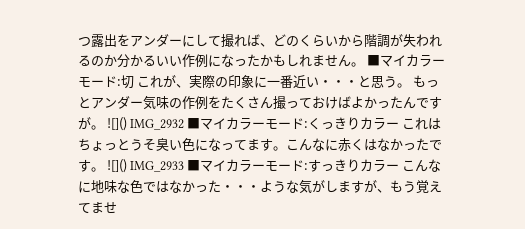つ露出をアンダーにして撮れば、どのくらいから階調が失われるのか分かるいい作例になったかもしれません。 ■マイカラーモード:切 これが、実際の印象に一番近い・・・と思う。 もっとアンダー気味の作例をたくさん撮っておけばよかったんですが。 ![]() IMG_2932 ■マイカラーモード:くっきりカラー これはちょっとうそ臭い色になってます。こんなに赤くはなかったです。 ![]() IMG_2933 ■マイカラーモード:すっきりカラー こんなに地味な色ではなかった・・・ような気がしますが、もう覚えてませ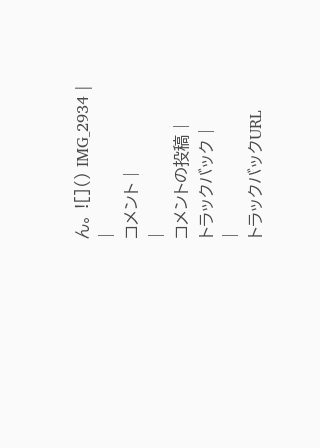ん。 ![]() IMG_2934 |
|
コメント |
|
コメントの投稿 |
トラックバック |
|
トラックバックURL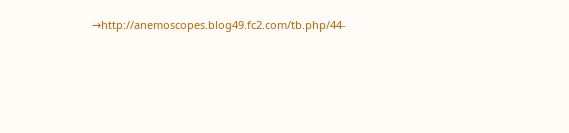→http://anemoscopes.blog49.fc2.com/tb.php/44-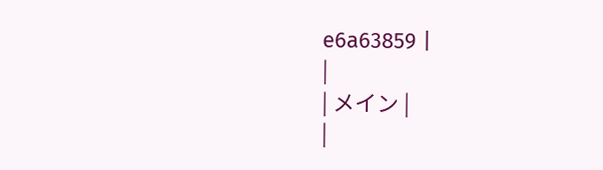e6a63859 |
|
| メイン |
|